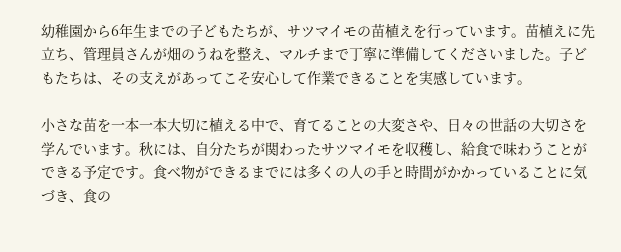幼稚園から6年生までの子どもたちが、サツマイモの苗植えを行っています。苗植えに先立ち、管理員さんが畑のうねを整え、マルチまで丁寧に準備してくださいました。子どもたちは、その支えがあってこそ安心して作業できることを実感しています。

小さな苗を一本一本大切に植える中で、育てることの大変さや、日々の世話の大切さを学んでいます。秋には、自分たちが関わったサツマイモを収穫し、給食で味わうことができる予定です。食べ物ができるまでには多くの人の手と時間がかかっていることに気づき、食の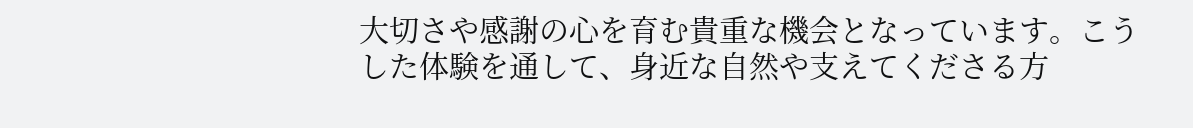大切さや感謝の心を育む貴重な機会となっています。こうした体験を通して、身近な自然や支えてくださる方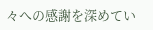々への感謝を深めてい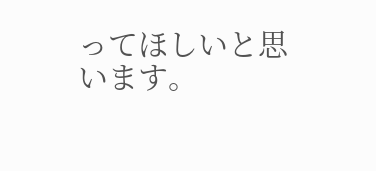ってほしいと思います。